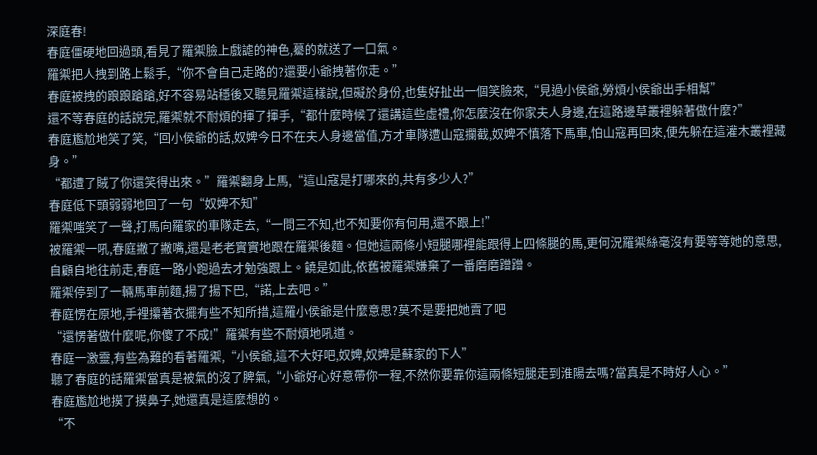深庭春!
春庭僵硬地回過頭,看見了羅禦臉上戲謔的神色,驀的就送了一口氣。
羅禦把人拽到路上鬆手,“你不會自己走路的?還要小爺拽著你走。”
春庭被拽的踉踉蹌蹌,好不容易站穩後又聽見羅禦這樣說,但礙於身份,也隻好扯出一個笑臉來,“見過小侯爺,勞煩小侯爺出手相幫”
還不等春庭的話說完,羅禦就不耐煩的揮了揮手,“都什麼時候了還講這些虛禮,你怎麼沒在你家夫人身邊,在這路邊草叢裡躲著做什麼?”
春庭尷尬地笑了笑,“回小侯爺的話,奴婢今日不在夫人身邊當值,方才車隊遭山寇攔截,奴婢不慎落下馬車,怕山寇再回來,便先躲在這灌木叢裡藏身。”
“都遭了賊了你還笑得出來。”羅禦翻身上馬,“這山寇是打哪來的,共有多少人?”
春庭低下頭弱弱地回了一句“奴婢不知”
羅禦嗤笑了一聲,打馬向羅家的車隊走去,“一問三不知,也不知要你有何用,還不跟上!”
被羅禦一吼,春庭撇了撇嘴,還是老老實實地跟在羅禦後麵。但她這兩條小短腿哪裡能跟得上四條腿的馬,更何況羅禦絲毫沒有要等等她的意思,自顧自地往前走,春庭一路小跑過去才勉強跟上。饒是如此,依舊被羅禦嫌棄了一番磨磨蹭蹭。
羅禦停到了一輛馬車前麵,揚了揚下巴,“諾,上去吧。”
春庭愣在原地,手裡攥著衣擺有些不知所措,這羅小侯爺是什麼意思?莫不是要把她賣了吧
“還愣著做什麼呢,你傻了不成!”羅禦有些不耐煩地吼道。
春庭一激靈,有些為難的看著羅禦,“小侯爺,這不大好吧,奴婢,奴婢是蘇家的下人”
聽了春庭的話羅禦當真是被氣的沒了脾氣,“小爺好心好意帶你一程,不然你要靠你這兩條短腿走到淮陽去嗎?當真是不時好人心。”
春庭尷尬地摸了摸鼻子,她還真是這麼想的。
“不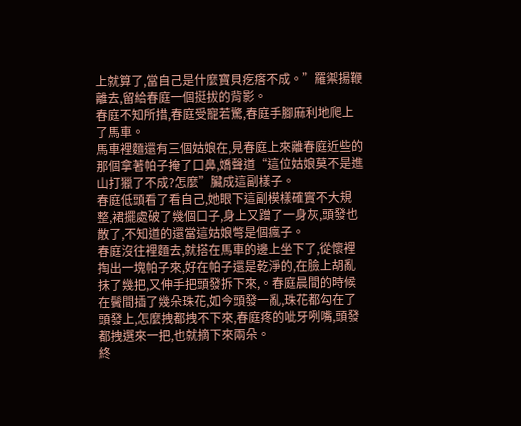上就算了,當自己是什麼寶貝疙瘩不成。”羅禦揚鞭離去,留給春庭一個挺拔的背影。
春庭不知所措,春庭受寵若驚,春庭手腳麻利地爬上了馬車。
馬車裡麵還有三個姑娘在,見春庭上來離春庭近些的那個拿著帕子掩了口鼻,嬌聲道“這位姑娘莫不是進山打獵了不成?怎麼”臟成這副樣子。
春庭低頭看了看自己,她眼下這副模樣確實不大規整,裙擺處破了幾個口子,身上又蹭了一身灰,頭發也散了,不知道的還當這姑娘彆是個瘋子。
春庭沒往裡麵去,就搭在馬車的邊上坐下了,從懷裡掏出一塊帕子來,好在帕子還是乾淨的,在臉上胡亂抹了幾把,又伸手把頭發拆下來,。春庭晨間的時候在鬢間插了幾朵珠花,如今頭發一亂,珠花都勾在了頭發上,怎麼拽都拽不下來,春庭疼的呲牙咧嘴,頭發都拽選來一把,也就摘下來兩朵。
終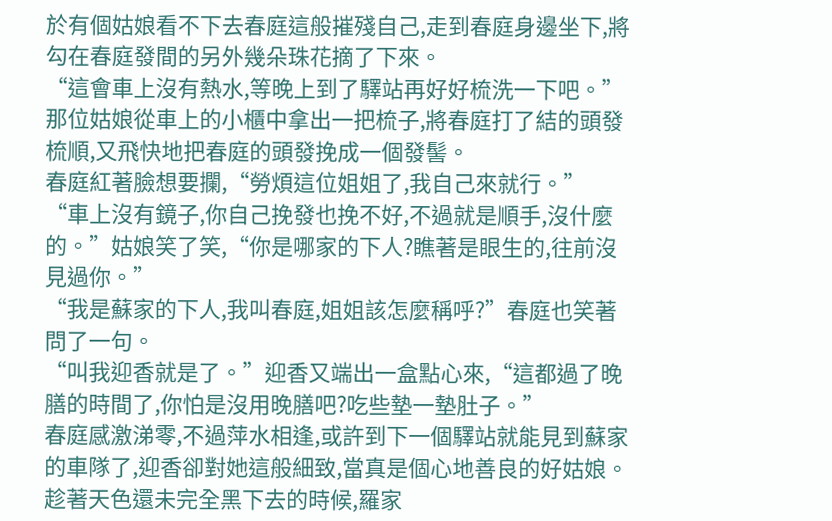於有個姑娘看不下去春庭這般摧殘自己,走到春庭身邊坐下,將勾在春庭發間的另外幾朵珠花摘了下來。
“這會車上沒有熱水,等晚上到了驛站再好好梳洗一下吧。”那位姑娘從車上的小櫃中拿出一把梳子,將春庭打了結的頭發梳順,又飛快地把春庭的頭發挽成一個發髻。
春庭紅著臉想要攔,“勞煩這位姐姐了,我自己來就行。”
“車上沒有鏡子,你自己挽發也挽不好,不過就是順手,沒什麼的。”姑娘笑了笑,“你是哪家的下人?瞧著是眼生的,往前沒見過你。”
“我是蘇家的下人,我叫春庭,姐姐該怎麼稱呼?”春庭也笑著問了一句。
“叫我迎香就是了。”迎香又端出一盒點心來,“這都過了晚膳的時間了,你怕是沒用晚膳吧?吃些墊一墊肚子。”
春庭感激涕零,不過萍水相逢,或許到下一個驛站就能見到蘇家的車隊了,迎香卻對她這般細致,當真是個心地善良的好姑娘。
趁著天色還未完全黑下去的時候,羅家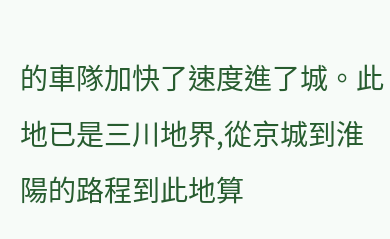的車隊加快了速度進了城。此地已是三川地界,從京城到淮陽的路程到此地算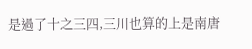是過了十之三四,三川也算的上是南唐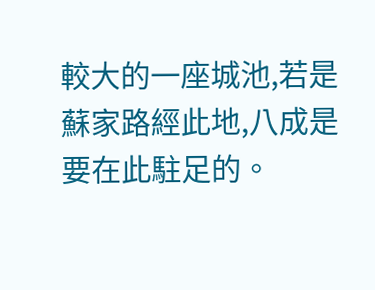較大的一座城池,若是蘇家路經此地,八成是要在此駐足的。